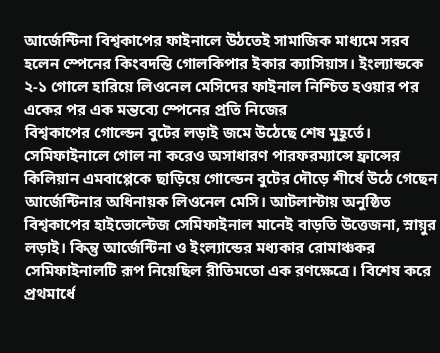আর্জেন্টিনা বিশ্বকাপের ফাইনালে উঠতেই সামাজিক মাধ্যমে সরব হলেন স্পেনের কিংবদন্তি গোলকিপার ইকার ক্যাসিয়াস। ইংল্যান্ডকে ২-১ গোলে হারিয়ে লিওনেল মেসিদের ফাইনাল নিশ্চিত হওয়ার পর একের পর এক মন্তব্যে স্পেনের প্রতি নিজের
বিশ্বকাপের গোল্ডেন বুটের লড়াই জমে উঠেছে শেষ মুহূর্তে। সেমিফাইনালে গোল না করেও অসাধারণ পারফরম্যান্সে ফ্রান্সের কিলিয়ান এমবাপ্পেকে ছাড়িয়ে গোল্ডেন বুটের দৌড়ে শীর্ষে উঠে গেছেন আর্জেন্টিনার অধিনায়ক লিওনেল মেসি। আটলান্টায় অনুষ্ঠিত
বিশ্বকাপের হাইভোল্টেজ সেমিফাইনাল মানেই বাড়তি উত্তেজনা, স্নায়ুর লড়াই। কিন্তু আর্জেন্টিনা ও ইংল্যান্ডের মধ্যকার রোমাঞ্চকর সেমিফাইনালটি রূপ নিয়েছিল রীতিমতো এক রণক্ষেত্রে। বিশেষ করে প্রথমার্ধে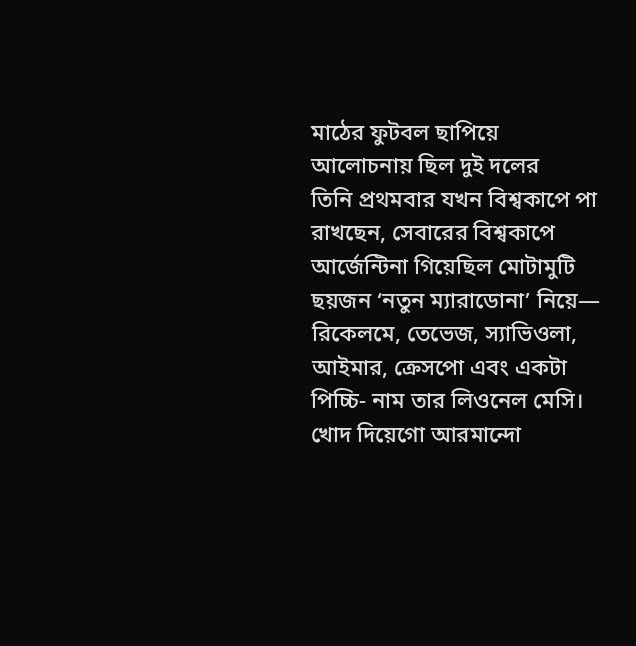মাঠের ফুটবল ছাপিয়ে আলোচনায় ছিল দুই দলের
তিনি প্রথমবার যখন বিশ্বকাপে পা রাখছেন, সেবারের বিশ্বকাপে আর্জেন্টিনা গিয়েছিল মোটামুটি ছয়জন ‘নতুন ম্যারাডোনা’ নিয়ে— রিকেলমে, তেভেজ, স্যাভিওলা, আইমার, ক্রেসপো এবং একটা পিচ্চি- নাম তার লিওনেল মেসি। খোদ দিয়েগো আরমান্দো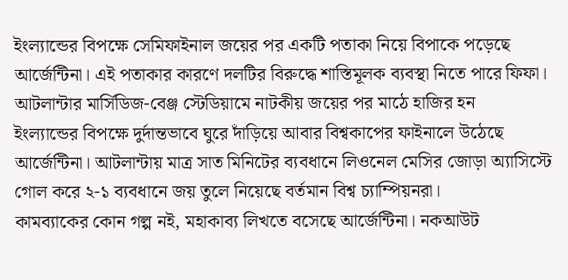ইংল্যান্ডের বিপক্ষে সেমিফাইনাল জয়ের পর একটি পতাকা নিয়ে বিপাকে পড়েছে আর্জেন্টিনা। এই পতাকার কারণে দলটির বিরুদ্ধে শাস্তিমূলক ব্যবস্থা নিতে পারে ফিফা। আটলান্টার মার্সিডিজ-বেঞ্জ স্টেডিয়ামে নাটকীয় জয়ের পর মাঠে হাজির হন
ইংল্যান্ডের বিপক্ষে দুর্দান্তভাবে ঘুরে দাঁড়িয়ে আবার বিশ্বকাপের ফাইনালে উঠেছে আর্জেন্টিনা। আটলান্টায় মাত্র সাত মিনিটের ব্যবধানে লিওনেল মেসির জোড়া অ্যাসিস্টে গোল করে ২-১ ব্যবধানে জয় তুলে নিয়েছে বর্তমান বিশ্ব চ্যাম্পিয়নরা।
কামব্যাকের কোন গল্প নই, মহাকাব্য লিখতে বসেছে আর্জেন্টিনা। নকআউট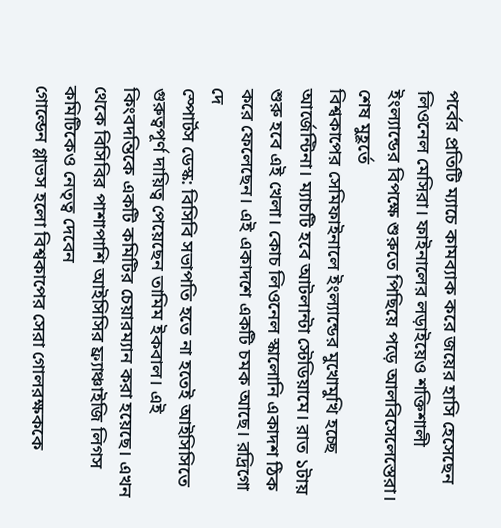পর্বের প্রতিটি ম্যাচে কামব্যাক করে জয়ের হাসি হেসেছেন লিওনেল মেসিরা। ফাইনালের লড়াইয়েও শক্তিশালী ইংল্যান্ডের বিপক্ষে শুরুতে পিছিয়ে পড়ে আলবিসেলেস্তেরা। শেষ মুহূর্তে
বিশ্বকাপের সেমিফাইনালে ইংল্যান্ডের মুখোমুখি হচ্ছে আর্জেন্টিনা। ম্যাচটি হবে আটলান্টা স্টেডিয়ামে। রাত ১টায় শুরু হবে এই খেলা। কোচ লিওনেল স্কালোনি একাদশ ঠিক করে ফেলেছেন। এই একাদশে একটি চমক আছে। রদ্রিগো দে
স্পোর্টস ডেস্ক: বিসিবি সভাপতি হতে না হতেই আইসিসিতে গুরুত্বপূর্ণ দায়িত্ব পেয়েছেন তামিম ইকবাল। এই কিংবদন্তিকে একটি কমিটির চেয়ারম্যান করা হয়েছে। এখন থেকে বিসিবির পাশাপাশি আইসিসির ফ্র্যাঞ্চাইজি লিগস কমিটিকেও নেতৃত্ব দেবেন
গোল্ডেন গ্লাভস হলো বিশ্বকাপের সেরা গোলরক্ষককে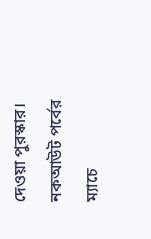দেওয়া পুরস্কার। নকআউট পর্বের ম্যাচে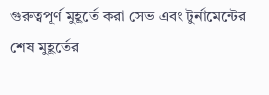গুরুত্বপূর্ণ মুহূর্তে করা সেভ এবং টুর্নামেন্টের শেষ মুহূর্তের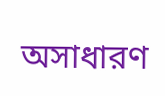অসাধারণ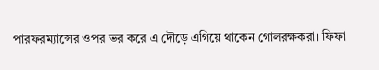পারফরম্যান্সের ওপর ভর করে এ দৌড়ে এগিয়ে থাকেন গোলরক্ষকরা। ফিফা